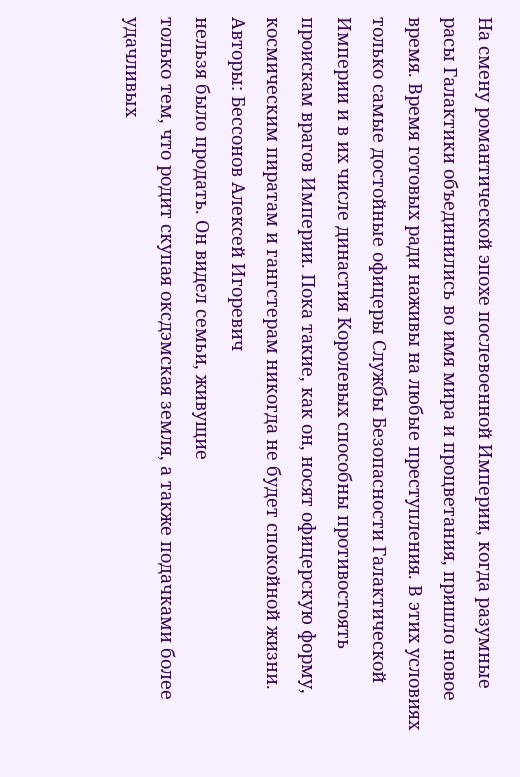На смену романтической эпохе послевоенной Империи, когда разумные расы Галактики объединились во имя мира и процветания, пришло новое время. Время готовых ради наживы на любые преступления. В этих условиях только самые достойные офицеры Службы Безопасности Галактической Империи и в их числе династия Королевых способны противостоять проискам врагов Империи. Пока такие, как он, носят офицерскую форму, космическим пиратам и гангстерам никогда не будет спокойной жизни.
Авторы: Бессонов Алексей Игоревич
нельзя было продать. Он видел семьи, живущие
только тем, что родит скупая оксдэмская земля, а также подачками более
удачливых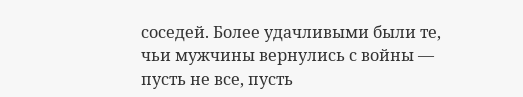соседей. Более удачливыми были те, чьи мужчины вернулись с войны —
пусть не все, пусть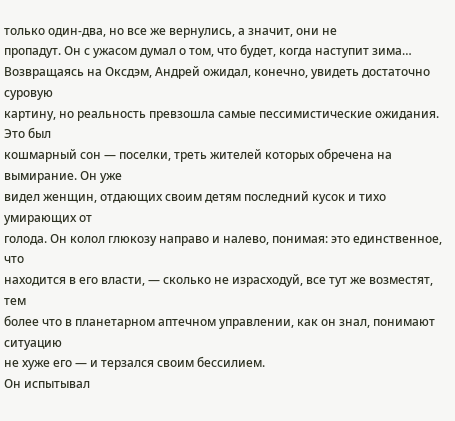только один-два, но все же вернулись, а значит, они не
пропадут. Он с ужасом думал о том, что будет, когда наступит зима…
Возвращаясь на Оксдэм, Андрей ожидал, конечно, увидеть достаточно суровую
картину, но реальность превзошла самые пессимистические ожидания. Это был
кошмарный сон — поселки, треть жителей которых обречена на вымирание. Он уже
видел женщин, отдающих своим детям последний кусок и тихо умирающих от
голода. Он колол глюкозу направо и налево, понимая: это единственное, что
находится в его власти, — сколько не израсходуй, все тут же возместят, тем
более что в планетарном аптечном управлении, как он знал, понимают ситуацию
не хуже его — и терзался своим бессилием.
Он испытывал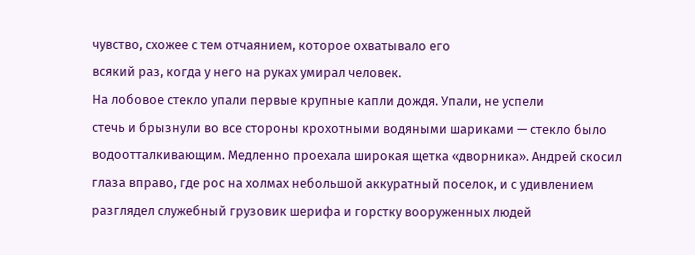чувство, схожее с тем отчаянием, которое охватывало его
всякий раз, когда у него на руках умирал человек.
На лобовое стекло упали первые крупные капли дождя. Упали, не успели
стечь и брызнули во все стороны крохотными водяными шариками — стекло было
водоотталкивающим. Медленно проехала широкая щетка «дворника». Андрей скосил
глаза вправо, где рос на холмах небольшой аккуратный поселок, и с удивлением
разглядел служебный грузовик шерифа и горстку вооруженных людей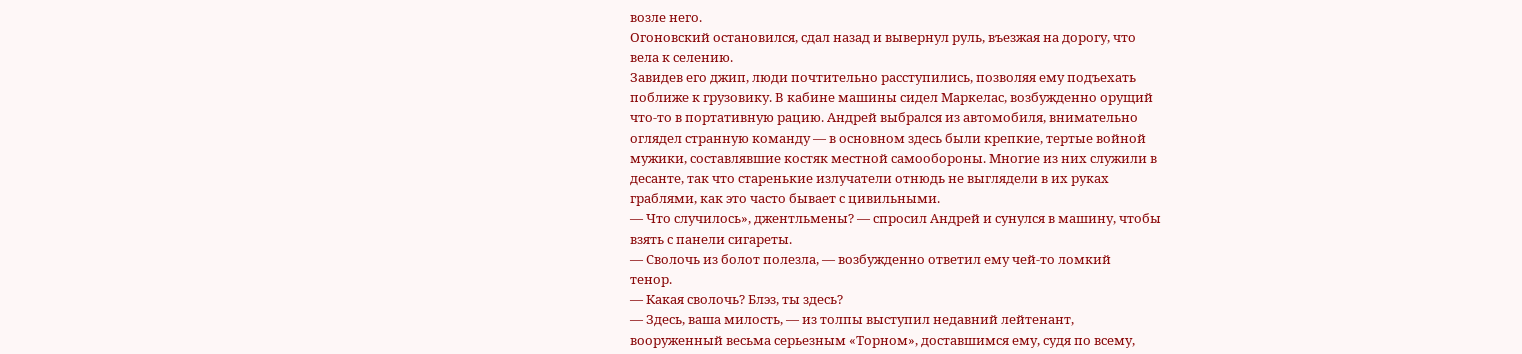возле него.
Огоновский остановился, сдал назад и вывернул руль, въезжая на дорогу, что
вела к селению.
Завидев его джип, люди почтительно расступились, позволяя ему подъехать
поближе к грузовику. В кабине машины сидел Маркелас, возбужденно орущий
что-то в портативную рацию. Андрей выбрался из автомобиля, внимательно
оглядел странную команду — в основном здесь были крепкие, тертые войной
мужики, составлявшие костяк местной самообороны. Многие из них служили в
десанте, так что старенькие излучатели отнюдь не выглядели в их руках
граблями, как это часто бывает с цивильными.
— Что случилось», джентльмены? — спросил Андрей и сунулся в машину, чтобы
взять с панели сигареты.
— Сволочь из болот полезла, — возбужденно ответил ему чей-то ломкий
тенор.
— Какая сволочь? Блэз, ты здесь?
— Здесь, ваша милость, — из толпы выступил недавний лейтенант,
вооруженный весьма серьезным «Торном», доставшимся ему, судя по всему,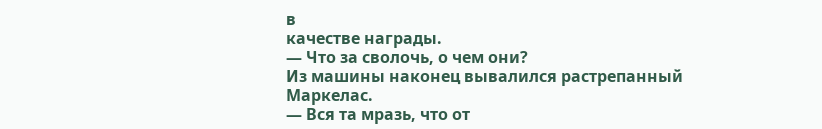в
качестве награды.
— Что за сволочь, о чем они?
Из машины наконец вывалился растрепанный Маркелас.
— Вся та мразь, что от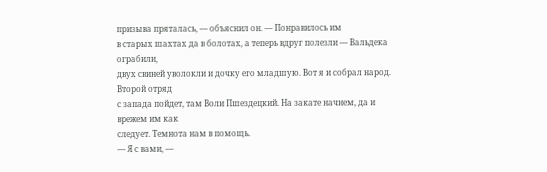призыва пряталась, — объяснил он. — Понравилось им
в старых шахтах да в болотах, а теперь вдруг полезли — Вальдека ограбили,
двух свиней уволокли и дочку его младшую. Вот я и собрал народ. Второй отряд
с запада пойдет, там Воли Пшездецкий. На закате начнем, да и врежем им как
следует. Темнота нам в помощь.
— Я с вами, —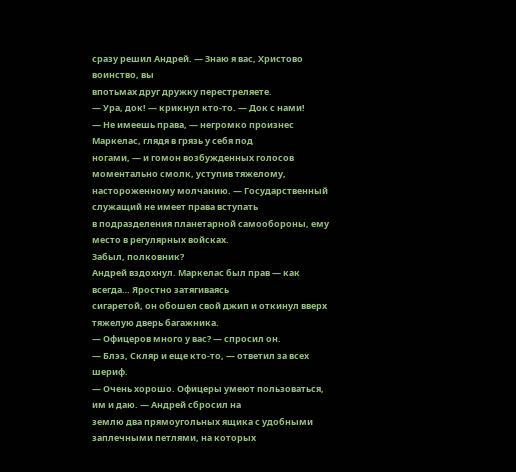сразу решил Андрей. — Знаю я вас, Христово воинство, вы
впотьмах друг дружку перестреляете.
— Ура, док! — крикнул кто-то. — Док с нами!
— Не имеешь права, — негромко произнес Маркелас, глядя в грязь у себя под
ногами, — и гомон возбужденных голосов моментально смолк, уступив тяжелому,
настороженному молчанию. — Государственный служащий не имеет права вступать
в подразделения планетарной самообороны, ему место в регулярных войсках.
Забыл, полковник?
Андрей вздохнул. Маркелас был прав — как всегда… Яростно затягиваясь
сигаретой, он обошел свой джип и откинул вверх тяжелую дверь багажника.
— Офицеров много у вас? — спросил он.
— Блэз, Скляр и еще кто-то, — ответил за всех шериф.
— Очень хорошо. Офицеры умеют пользоваться, им и даю. — Андрей сбросил на
землю два прямоугольных ящика с удобными заплечными петлями, на которых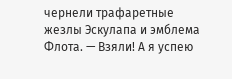чернели трафаретные жезлы Эскулапа и эмблема Флота. — Взяли! А я успею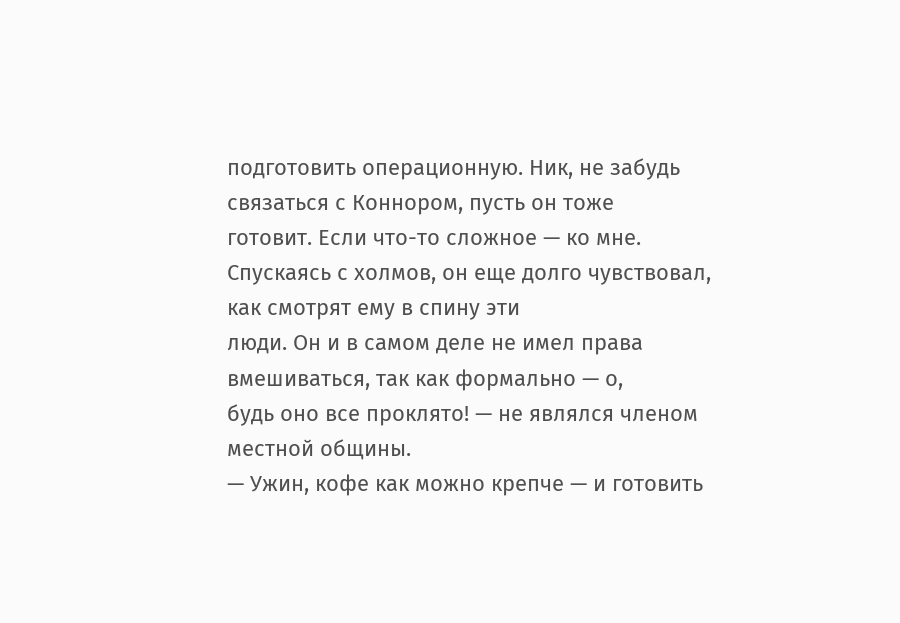подготовить операционную. Ник, не забудь связаться с Коннором, пусть он тоже
готовит. Если что-то сложное — ко мне.
Спускаясь с холмов, он еще долго чувствовал, как смотрят ему в спину эти
люди. Он и в самом деле не имел права вмешиваться, так как формально — о,
будь оно все проклято! — не являлся членом местной общины.
— Ужин, кофе как можно крепче — и готовить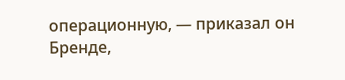операционную, — приказал он
Бренде,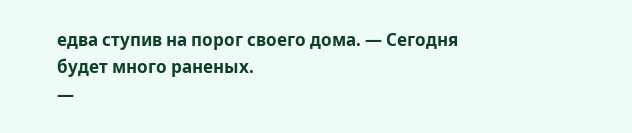едва ступив на порог своего дома. — Сегодня будет много раненых.
—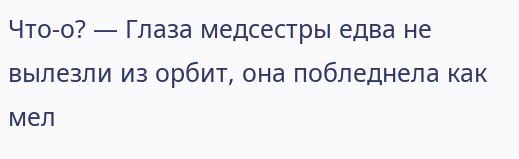Что-о? — Глаза медсестры едва не вылезли из орбит, она побледнела как
мел